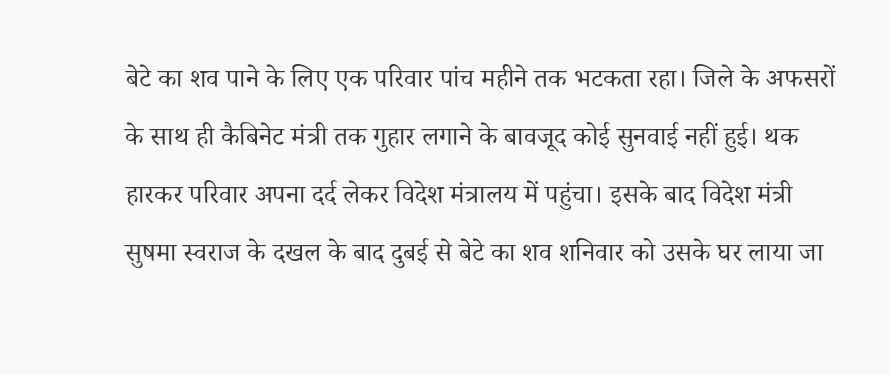बेटे का शव पाने के लिए एक परिवार पांच महीने तक भटकता रहा। जिले के अफसरों के साथ ही कैबिनेट मंत्री तक गुहार लगाने के बावजूद कोई सुनवाई नहीं हुई। थक हारकर परिवार अपना दर्द लेकर विदेश मंत्रालय में पहुंचा। इसके बाद विदेश मंत्री सुषमा स्वराज के दखल के बाद दुबई से बेटे का शव शनिवार को उसके घर लाया जा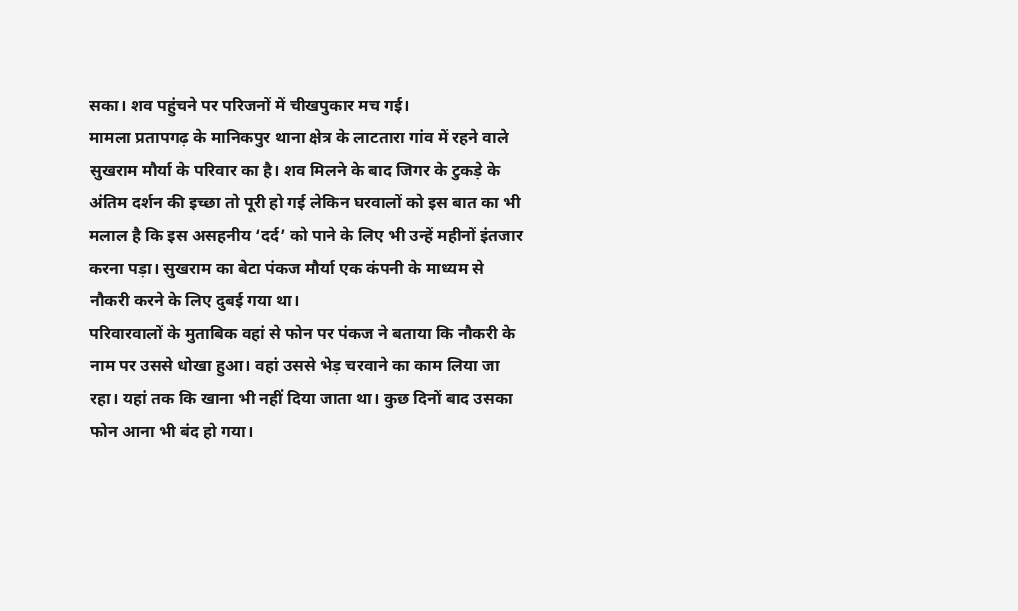सका। शव पहुंचने पर परिजनों में चीखपुकार मच गई।
मामला प्रतापगढ़ के मानिकपुर थाना क्षेत्र के लाटतारा गांव में रहने वाले सुखराम मौर्या के परिवार का है। शव मिलने के बाद जिगर के टुकड़े के अंतिम दर्शन की इच्छा तो पूरी हो गई लेकिन घरवालों को इस बात का भी मलाल है कि इस असहनीय ‘दर्द’ को पाने के लिए भी उन्हें महीनों इंतजार करना पड़ा। सुखराम का बेटा पंकज मौर्या एक कंपनी के माध्यम से नौकरी करने के लिए दुबई गया था।
परिवारवालों के मुताबिक वहां से फोन पर पंकज ने बताया कि नौकरी के नाम पर उससे धोखा हुआ। वहां उससे भेड़ चरवाने का काम लिया जा रहा। यहां तक कि खाना भी नहीं दिया जाता था। कुछ दिनों बाद उसका फोन आना भी बंद हो गया।